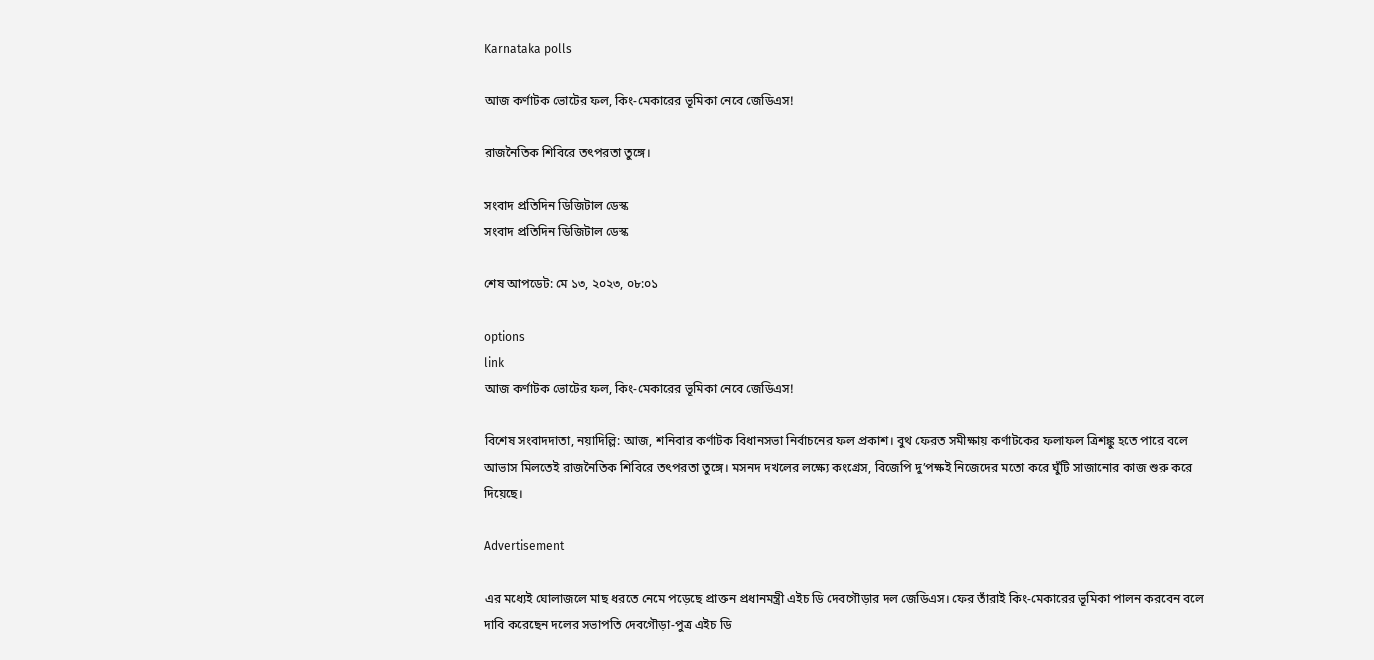Karnataka polls

আজ কর্ণাটক ভোটের ফল, কিং-মেকারের ভূমিকা নেবে জেডিএস!

রাজনৈতিক শিবিরে তৎপরতা তুঙ্গে।

সংবাদ প্রতিদিন ডিজিটাল ডেস্ক
সংবাদ প্রতিদিন ডিজিটাল ডেস্ক

শেষ আপডেট: মে ১৩, ২০২৩, ০৮:০১

options
link
আজ কর্ণাটক ভোটের ফল, কিং-মেকারের ভূমিকা নেবে জেডিএস!

বিশেষ সংবাদদাতা, নয়াদিল্লি: আজ, শনিবার কর্ণাটক বিধানসভা নির্বাচনের ফল প্রকাশ। বুথ ফেরত সমীক্ষায় কর্ণাটকের ফলাফল ত্রিশঙ্কু হতে পারে বলে আভাস মিলতেই রাজনৈতিক শিবিরে তৎপরতা তুঙ্গে। মসনদ দখলের লক্ষ্যে কংগ্রেস, বিজেপি দু’পক্ষই নিজেদের মতো করে ঘুঁটি সাজানোর কাজ শুরু করে দিয়েছে।

Advertisement

এর মধ্যেই ঘোলাজলে মাছ ধরতে নেমে পড়েছে প্রাক্তন প্রধানমন্ত্রী এইচ ডি দেবগৌড়ার দল জেডিএস। ফের তাঁরাই কিং-মেকারের ভূমিকা পালন করবেন বলে দাবি করেছেন দলের সভাপতি দেবগৌড়া-পুত্র এইচ ডি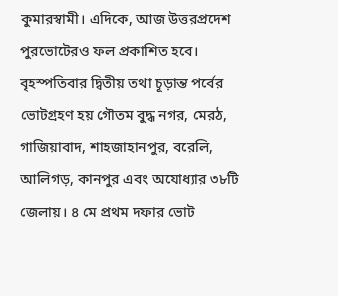কুমারস্বামী। এদিকে, আজ উত্তরপ্রদেশ পুরভোটেরও ফল প্রকাশিত হবে। বৃহস্পতিবার দ্বিতীয় তথা চূড়ান্ত পর্বের ভোটগ্রহণ হয় গৌতম বুদ্ধ নগর, মেরঠ, গাজিয়াবাদ, শাহজাহানপুর, বরেলি, আলিগড়, কানপুর এবং অযোধ্যার ৩৮টি জেলায়। ৪ মে প্রথম দফার ভোট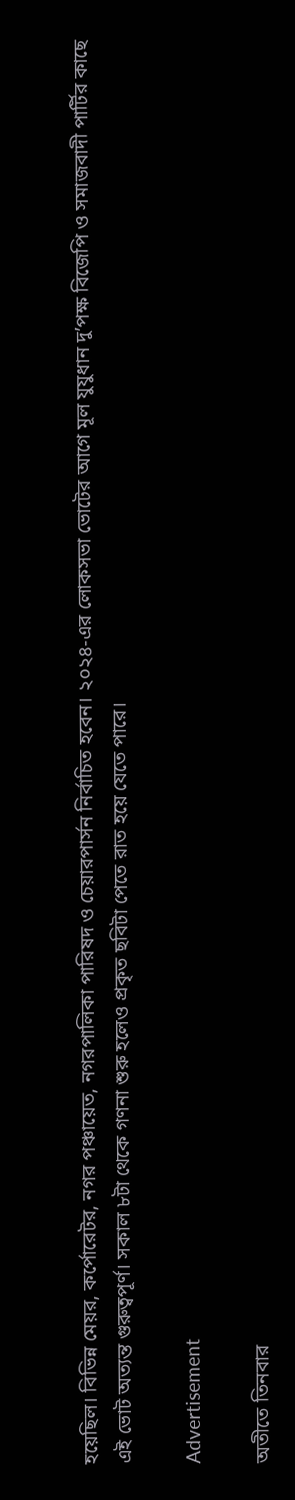হয়েছিল। বিভিন্ন মেয়র, কর্পোরেটর, নগর পঞ্চায়েত, নগরপালিকা পারিষদ ও চেয়ারপার্সন নির্বাচিত হবেন। ২০২৪-এর লোকসভা ভোটের আগে মূল যুযুধান দু’পক্ষ বিজেপি ও সমাজবাদী পার্টির কাছে এই ভোট অত্যন্ত গুরুত্বপূর্ণ। সকাল ৮টা থেকে গণনা শুরু হলেও প্রকৃত ছবিটা পেতে রাত হয়ে যেতে পারে।

Advertisement

অতীতে তিনবার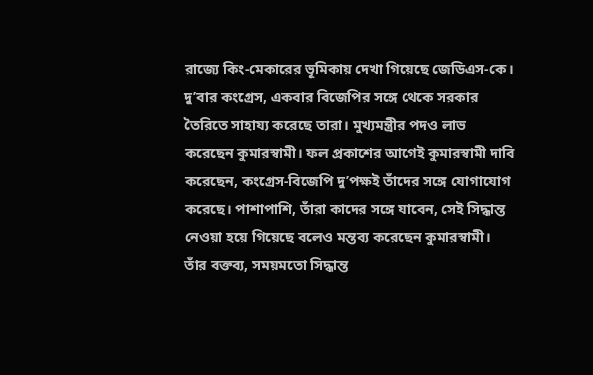রাজ্যে কিং-মেকারের ভূমিকায় দেখা গিয়েছে জেডিএস-কে। দু’বার কংগ্রেস, একবার বিজেপির সঙ্গে থেকে সরকার তৈরিতে সাহায্য করেছে তারা। মুখ্যমন্ত্রীর পদও লাভ করেছেন কুমারস্বামী। ফল প্রকাশের আগেই কুমারস্বামী দাবি করেছেন, কংগ্রেস-বিজেপি দু’পক্ষই তাঁদের সঙ্গে যোগাযোগ করেছে। পাশাপাশি, তাঁরা কাদের সঙ্গে যাবেন, সেই সিদ্ধান্ত নেওয়া হয়ে গিয়েছে বলেও মন্তব্য করেছেন কুমারস্বামী। তাঁর বক্তব্য, সময়মতো সিদ্ধান্ত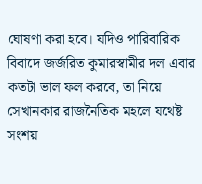ঘোষণা করা হবে। যদিও পারিবারিক বিবাদে জর্জরিত কুমারস্বামীর দল এবার কতটা ভাল ফল করবে, তা নিয়ে সেখানকার রাজনৈতিক মহলে যথেষ্ট সংশয়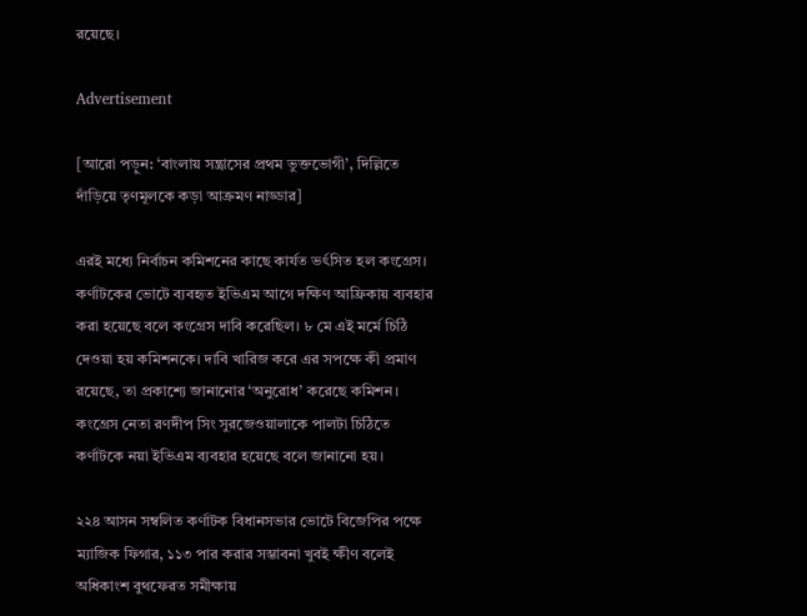রয়েছে।

Advertisement

[আরো পড়ুন: ‘বাংলায় সন্ত্রাসের প্রথম ভুক্তভোগী’, দিল্লিতে দাঁড়িয়ে তৃণমূলকে কড়া আক্রমণ নাড্ডার]

এরই মধ্যে নির্বাচন কমিশনের কাছে কার্যত ভর্ৎসিত হল কংগ্রেস। কর্ণাটকের ভোটে ব্যবহৃত ইভিএম আগে দক্ষিণ আফ্রিকায় ব্যবহার করা হয়েছে বলে কংগ্রেস দাবি করেছিল। ৮ মে এই মর্মে চিঠি দেওয়া হয় কমিশনকে। দাবি খারিজ করে এর সপক্ষে কী প্রমাণ রয়েছে, তা প্রকাশ্যে জানানোর ‘অনুরোধ’ করেছে কমিশন। কংগ্রেস নেতা রণদীপ সিং সুরজেওয়ালাকে পালটা চিঠিতে কর্ণাটকে নয়া ইভিএম ব্যবহার হয়েছে বলে জানানো হয়।

২২৪ আসন সম্বলিত কর্ণাটক বিধানসভার ভোটে বিজেপির পক্ষে ম্যাজিক ফিগার, ১১৩ পার করার সম্ভাবনা খুবই ক্ষীণ বলেই অধিকাংশ বুথফেরত সমীক্ষায়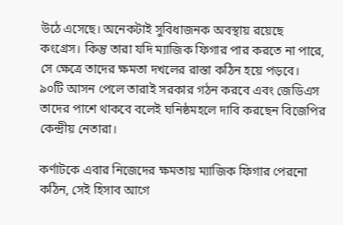উঠে এসেছে। অনেকটাই সুবিধাজনক অবস্থায় রয়েছে কংগ্রেস। কিন্তু তারা যদি ম্যাজিক ফিগার পার করতে না পারে, সে ক্ষেত্রে তাদের ক্ষমতা দখলের রাস্তা কঠিন হয়ে পড়বে। ৯০টি আসন পেলে তারাই সরকার গঠন করবে এবং জেডিএস তাদের পাশে থাকবে বলেই ঘনিষ্ঠমহলে দাবি করছেন বিজেপির কেন্দ্রীয় নেতারা।

কর্ণাটকে এবার নিজেদের ক্ষমতায় ম্যাজিক ফিগার পেরনো কঠিন, সেই হিসাব আগে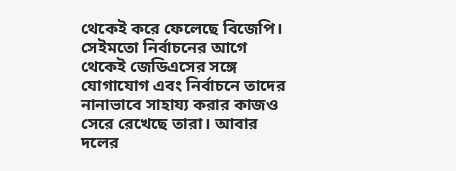থেকেই করে ফেলেছে বিজেপি। সেইমতো নির্বাচনের আগে থেকেই জেডিএসের সঙ্গে যোগাযোগ এবং নির্বাচনে তাদের নানাভাবে সাহায্য করার কাজও সেরে রেখেছে তারা। আবার দলের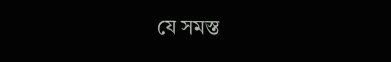যে সমস্ত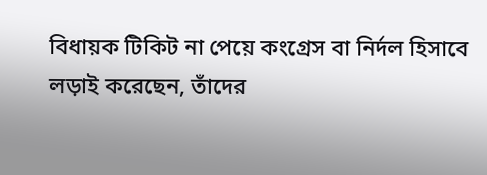বিধায়ক টিকিট না পেয়ে কংগ্রেস বা নির্দল হিসাবে লড়াই করেছেন, তাঁদের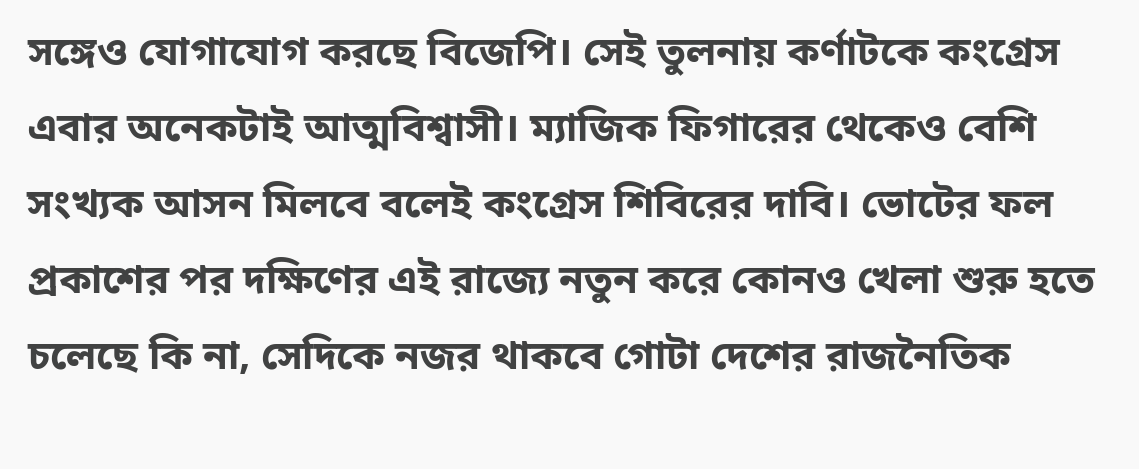সঙ্গেও যোগাযোগ করছে বিজেপি। সেই তুলনায় কর্ণাটকে কংগ্রেস এবার অনেকটাই আত্মবিশ্বাসী। ম্যাজিক ফিগারের থেকেও বেশি সংখ্যক আসন মিলবে বলেই কংগ্রেস শিবিরের দাবি। ভোটের ফল প্রকাশের পর দক্ষিণের এই রাজ্যে নতুন করে কোনও খেলা শুরু হতে চলেছে কি না, সেদিকে নজর থাকবে গোটা দেশের রাজনৈতিক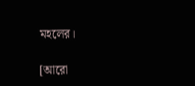মহলের।

[আরো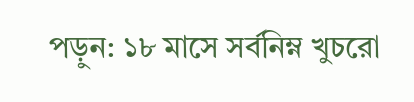পড়ুন: ১৮ মাসে সর্বনিম্ন খুচরো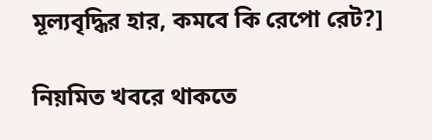মূল্যবৃদ্ধির হার, কমবে কি রেপো রেট?]

নিয়মিত খবরে থাকতে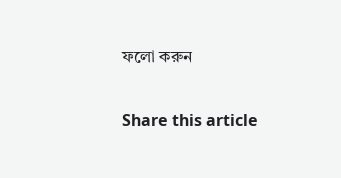ফলো করুন

Share this article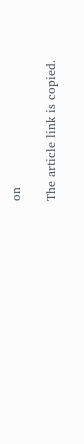on

The article link is copied.